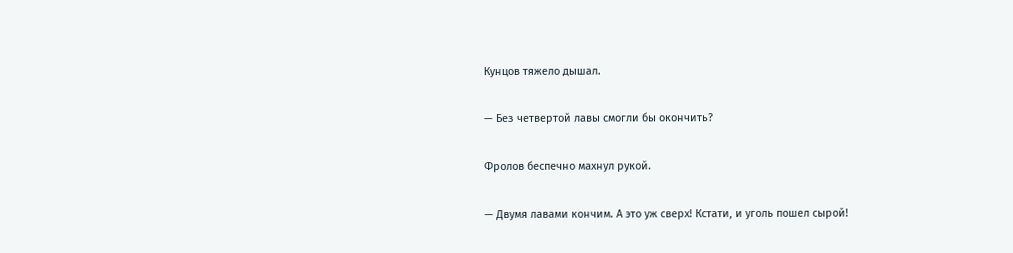Кунцов тяжело дышал.

— Без четвертой лавы смогли бы окончить?

Фролов беспечно махнул рукой.

— Двумя лавами кончим. А это уж сверх! Кстати, и уголь пошел сырой!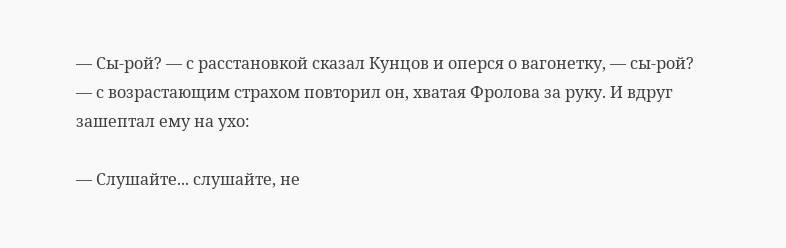— Сы-рой? — с расстановкой сказал Кунцов и оперся о вагонетку, — сы-рой? — с возрастающим страхом повторил он, хватая Фролова за руку. И вдруг зашептал ему на ухо:

— Слушайте... слушайте, не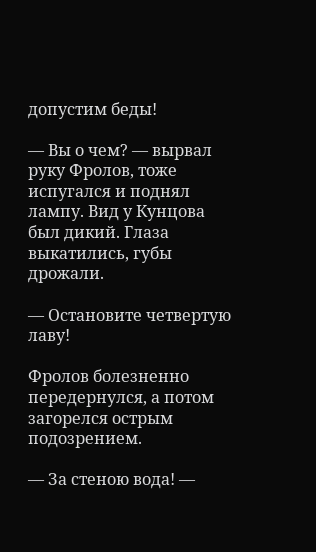допустим беды!

— Вы о чем? — вырвал руку Фролов, тоже испугался и поднял лампу. Вид у Кунцова был дикий. Глаза выкатились, губы дрожали.

— Остановите четвертую лаву!

Фролов болезненно передернулся, а потом загорелся острым подозрением.

— За стеною вода! —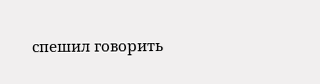спешил говорить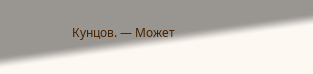Кунцов. — Может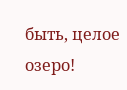быть, целое озеро!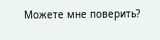Можете мне поверить?